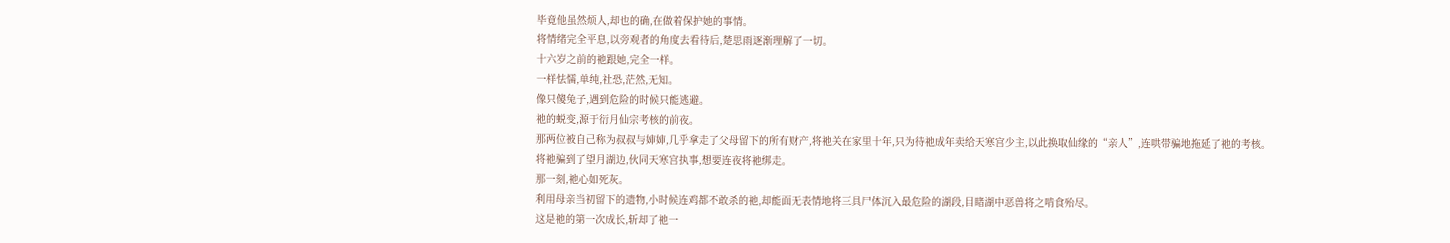毕竟他虽然烦人,却也的确,在做着保护她的事情。
将情绪完全平息,以旁观者的角度去看待后,楚思雨逐渐理解了一切。
十六岁之前的祂跟她,完全一样。
一样怯懦,单纯,社恐,茫然,无知。
像只傻兔子,遇到危险的时候只能逃避。
祂的蜕变,源于衍月仙宗考核的前夜。
那两位被自己称为叔叔与婶婶,几乎拿走了父母留下的所有财产,将祂关在家里十年,只为待祂成年卖给天寒宫少主,以此换取仙缘的“亲人”,连哄带骗地拖延了祂的考核。
将祂骗到了望月湖边,伙同天寒宫执事,想要连夜将祂绑走。
那一刻,祂心如死灰。
利用母亲当初留下的遗物,小时候连鸡都不敢杀的祂,却能面无表情地将三具尸体沉入最危险的湖段,目睹湖中恶兽将之啃食殆尽。
这是祂的第一次成长,斩却了祂一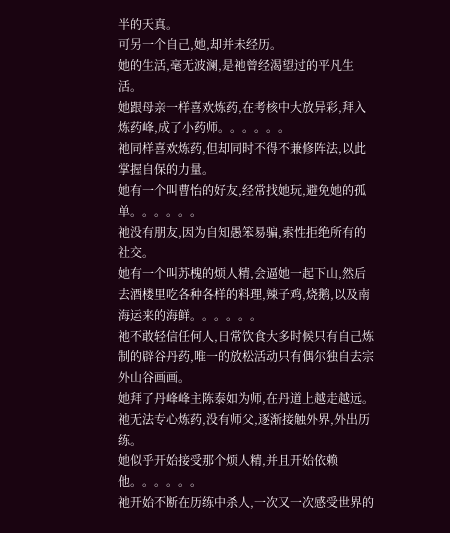半的天真。
可另一个自己,她,却并未经历。
她的生活,毫无波澜,是祂曾经渴望过的平凡生活。
她跟母亲一样喜欢炼药,在考核中大放异彩,拜入炼药峰,成了小药师。。。。。。
祂同样喜欢炼药,但却同时不得不兼修阵法,以此掌握自保的力量。
她有一个叫曹怡的好友,经常找她玩,避免她的孤单。。。。。。
祂没有朋友,因为自知愚笨易骗,索性拒绝所有的社交。
她有一个叫苏槐的烦人精,会逼她一起下山,然后去酒楼里吃各种各样的料理,辣子鸡,烧鹅,以及南海运来的海鲜。。。。。。
祂不敢轻信任何人,日常饮食大多时候只有自己炼制的辟谷丹药,唯一的放松活动只有偶尔独自去宗外山谷画画。
她拜了丹峰峰主陈泰如为师,在丹道上越走越远。
祂无法专心炼药,没有师父,逐渐接触外界,外出历练。
她似乎开始接受那个烦人精,并且开始依赖他。。。。。。
祂开始不断在历练中杀人,一次又一次感受世界的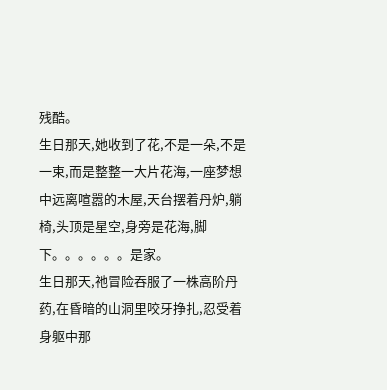残酷。
生日那天,她收到了花,不是一朵,不是一束,而是整整一大片花海,一座梦想中远离喧嚣的木屋,天台摆着丹炉,躺椅,头顶是星空,身旁是花海,脚下。。。。。。是家。
生日那天,祂冒险吞服了一株高阶丹药,在昏暗的山洞里咬牙挣扎,忍受着身躯中那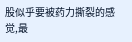股似乎要被药力撕裂的感觉,最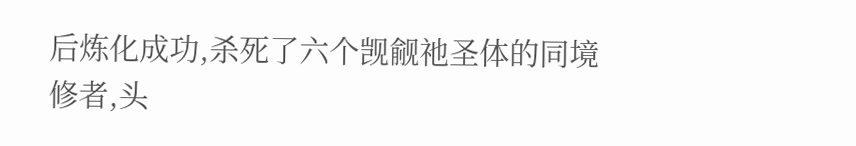后炼化成功,杀死了六个觊觎祂圣体的同境修者,头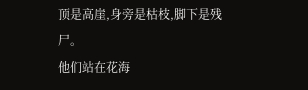顶是高崖,身旁是枯枝,脚下是残尸。
他们站在花海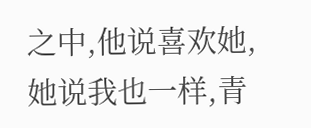之中,他说喜欢她,她说我也一样,青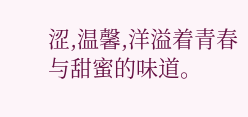涩,温馨,洋溢着青春与甜蜜的味道。